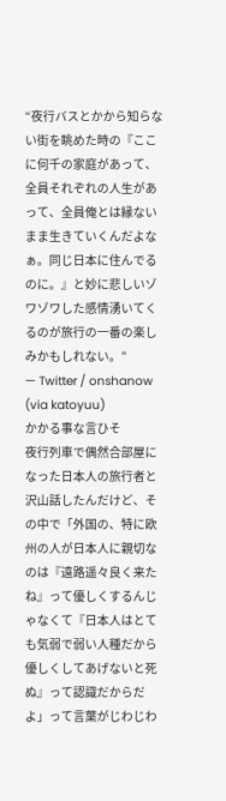“夜行バスとかから知らない街を眺めた時の『ここに何千の家庭があって、全員それぞれの人生があって、全員俺とは縁ないまま生きていくんだよなぁ。同じ日本に住んでるのに。』と妙に悲しいゾワゾワした感情湧いてくるのが旅行の一番の楽しみかもしれない。”
— Twitter / onshanow (via katoyuu)
かかる事な言ひそ
夜行列車で偶然合部屋になった日本人の旅行者と沢山話したんだけど、その中で「外国の、特に欧州の人が日本人に親切なのは『遠路遥々良く来たね』って優しくするんじゃなくて『日本人はとても気弱で弱い人種だから優しくしてあげないと死ぬ』って認識だからだよ」って言葉がじわじわ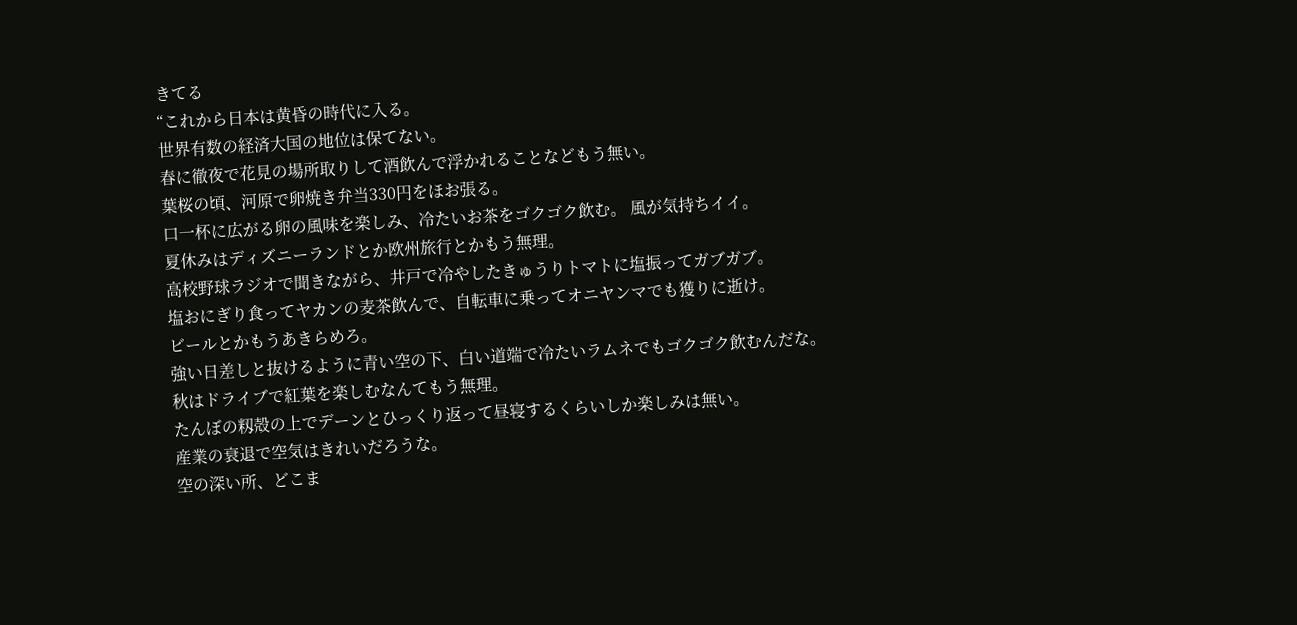きてる
“これから日本は黄昏の時代に入る。
世界有数の経済大国の地位は保てない。
春に徹夜で花見の場所取りして酒飲んで浮かれることなどもう無い。
葉桜の頃、河原で卵焼き弁当330円をほお張る。
口一杯に広がる卵の風味を楽しみ、冷たいお茶をゴクゴク飲む。 風が気持ちイイ。
夏休みはディズニーランドとか欧州旅行とかもう無理。
高校野球ラジオで聞きながら、井戸で冷やしたきゅうりトマトに塩振ってガブガブ。
塩おにぎり食ってヤカンの麦茶飲んで、自転車に乗ってオニヤンマでも獲りに逝け。
ビールとかもうあきらめろ。
強い日差しと抜けるように青い空の下、白い道端で冷たいラムネでもゴクゴク飲むんだな。
秋はドライブで紅葉を楽しむなんてもう無理。
たんぼの籾殻の上でデーンとひっくり返って昼寝するくらいしか楽しみは無い。
産業の衰退で空気はきれいだろうな。
空の深い所、どこま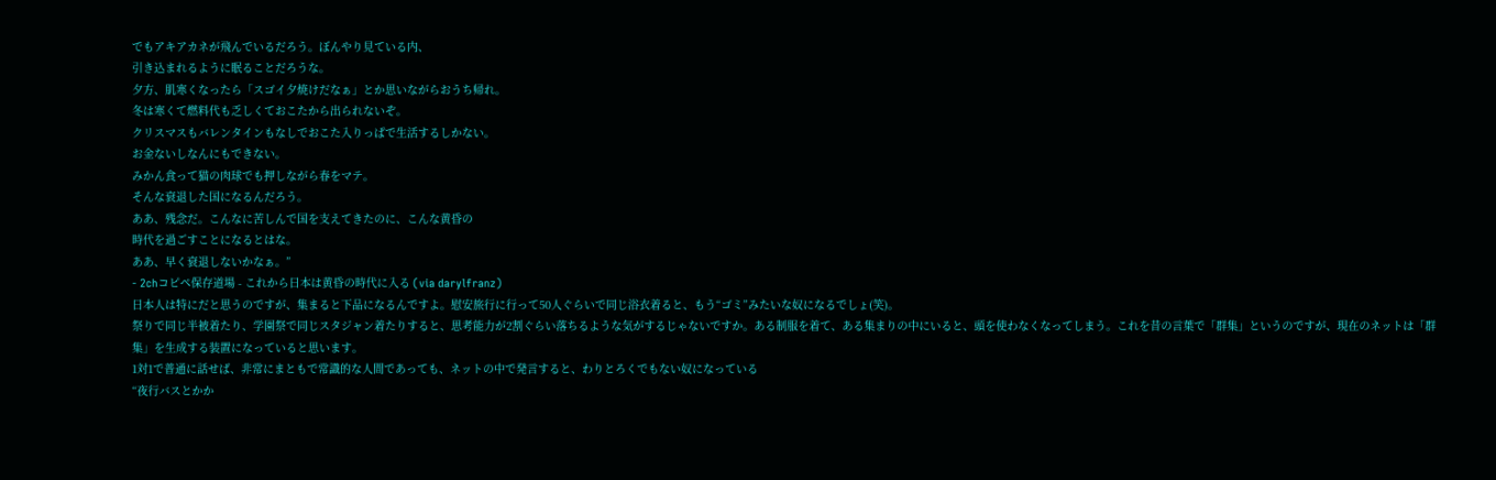でもアキアカネが飛んでいるだろう。ぼんやり見ている内、
引き込まれるように眠ることだろうな。
夕方、肌寒くなったら「スゴイ夕焼けだなぁ」とか思いながらおうち帰れ。
冬は寒くて燃料代も乏しくておこたから出られないぞ。
クリスマスもバレンタインもなしでおこた入りっぱで生活するしかない。
お金ないしなんにもできない。
みかん食って猫の肉球でも押しながら春をマテ。
そんな衰退した国になるんだろう。
ああ、残念だ。こんなに苦しんで国を支えてきたのに、こんな黄昏の
時代を過ごすことになるとはな。
ああ、早く衰退しないかなぁ。”
- 2chコピペ保存道場 - これから日本は黄昏の時代に入る (via darylfranz)
日本人は特にだと思うのですが、集まると下品になるんですよ。慰安旅行に行って50人ぐらいで同じ浴衣着ると、もう“ゴミ”みたいな奴になるでしょ(笑)。
祭りで同じ半被着たり、学園祭で同じスタジャン着たりすると、思考能力が2割ぐらい落ちるような気がするじゃないですか。ある制服を着て、ある集まりの中にいると、頭を使わなくなってしまう。これを昔の言葉で「群集」というのですが、現在のネットは「群集」を生成する装置になっていると思います。
1対1で普通に話せば、非常にまともで常識的な人間であっても、ネットの中で発言すると、わりとろくでもない奴になっている
“夜行バスとかか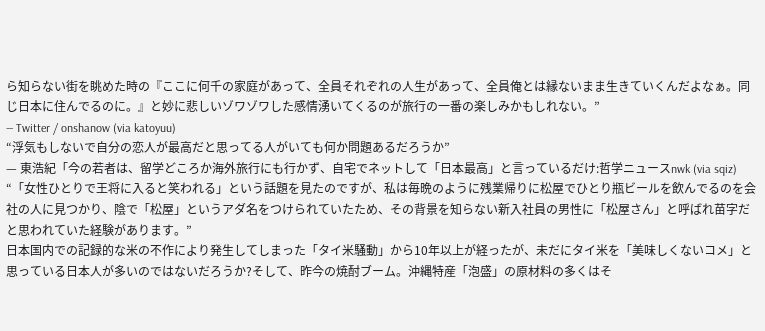ら知らない街を眺めた時の『ここに何千の家庭があって、全員それぞれの人生があって、全員俺とは縁ないまま生きていくんだよなぁ。同じ日本に住んでるのに。』と妙に悲しいゾワゾワした感情湧いてくるのが旅行の一番の楽しみかもしれない。”
— Twitter / onshanow (via katoyuu)
“浮気もしないで自分の恋人が最高だと思ってる人がいても何か問題あるだろうか”
— 東浩紀「今の若者は、留学どころか海外旅行にも行かず、自宅でネットして「日本最高」と言っているだけ:哲学ニュースnwk (via sqiz)
“「女性ひとりで王将に入ると笑われる」という話題を見たのですが、私は毎晩のように残業帰りに松屋でひとり瓶ビールを飲んでるのを会社の人に見つかり、陰で「松屋」というアダ名をつけられていたため、その背景を知らない新入社員の男性に「松屋さん」と呼ばれ苗字だと思われていた経験があります。”
日本国内での記録的な米の不作により発生してしまった「タイ米騒動」から10年以上が経ったが、未だにタイ米を「美味しくないコメ」と思っている日本人が多いのではないだろうか?そして、昨今の焼酎ブーム。沖縄特産「泡盛」の原材料の多くはそ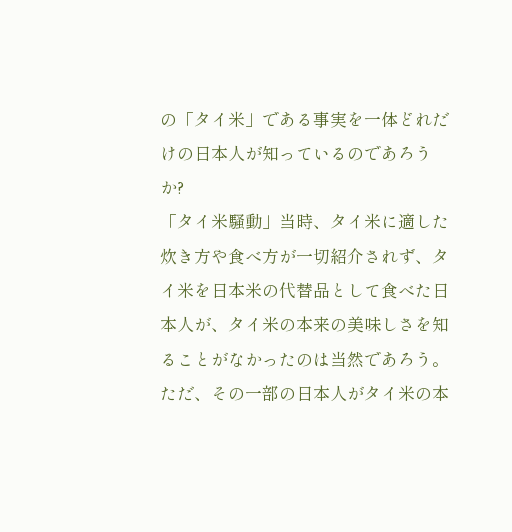の「タイ米」である事実を一体どれだけの日本人が知っているのであろうか?
「タイ米騒動」当時、タイ米に適した炊き方や食べ方が一切紹介されず、タイ米を日本米の代替品として食べた日本人が、タイ米の本来の美味しさを知ることがなかったのは当然であろう。ただ、その一部の日本人がタイ米の本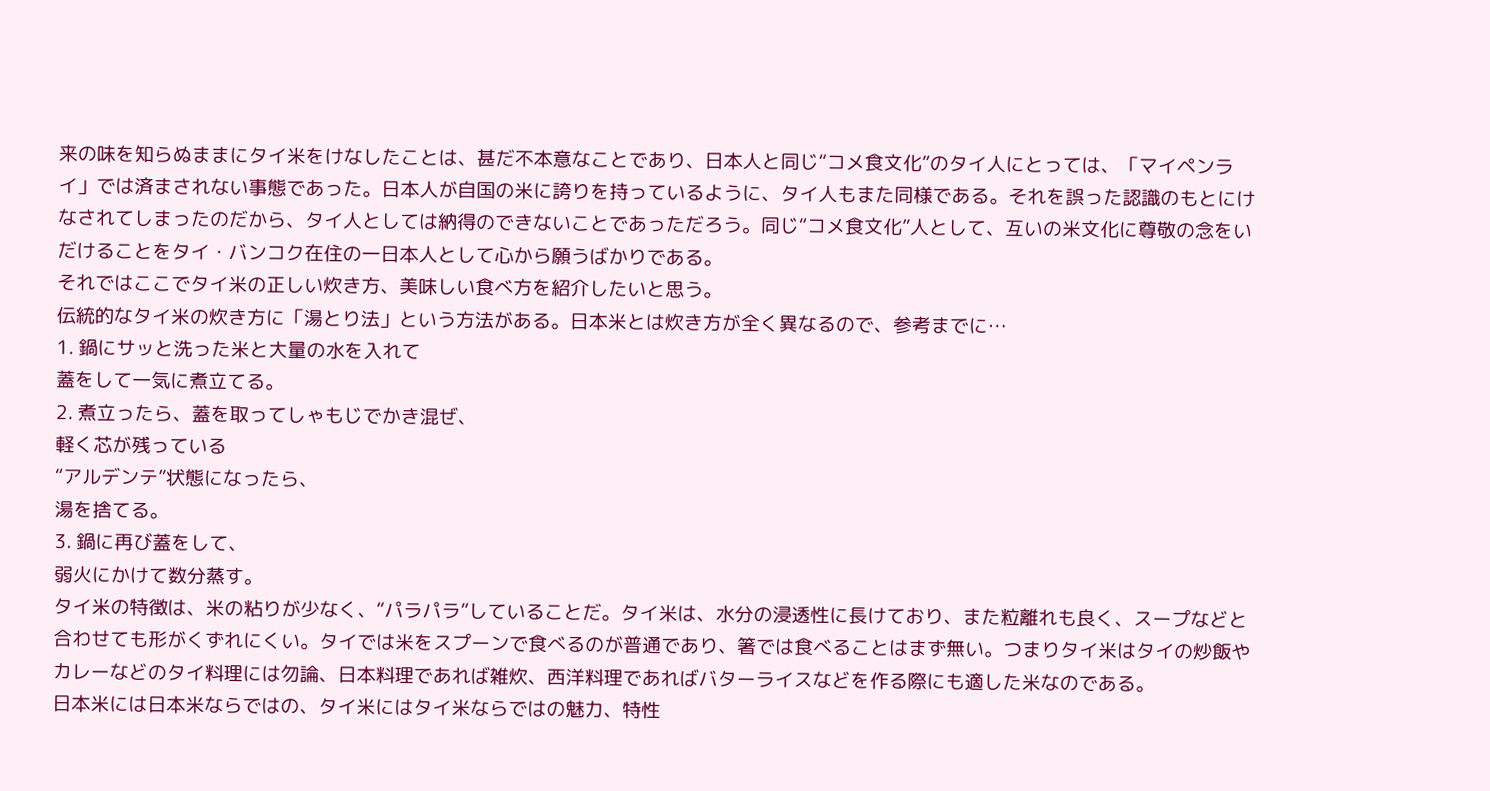来の味を知らぬままにタイ米をけなしたことは、甚だ不本意なことであり、日本人と同じ“コメ食文化”のタイ人にとっては、「マイペンライ」では済まされない事態であった。日本人が自国の米に誇りを持っているように、タイ人もまた同様である。それを誤った認識のもとにけなされてしまったのだから、タイ人としては納得のできないことであっただろう。同じ“コメ食文化”人として、互いの米文化に尊敬の念をいだけることをタイ・バンコク在住の一日本人として心から願うばかりである。
それではここでタイ米の正しい炊き方、美味しい食べ方を紹介したいと思う。
伝統的なタイ米の炊き方に「湯とり法」という方法がある。日本米とは炊き方が全く異なるので、参考までに…
1. 鍋にサッと洗った米と大量の水を入れて
蓋をして一気に煮立てる。
2. 煮立ったら、蓋を取ってしゃもじでかき混ぜ、
軽く芯が残っている
“アルデンテ”状態になったら、
湯を捨てる。
3. 鍋に再び蓋をして、
弱火にかけて数分蒸す。
タイ米の特徴は、米の粘りが少なく、“パラパラ”していることだ。タイ米は、水分の浸透性に長けており、また粒離れも良く、スープなどと合わせても形がくずれにくい。タイでは米をスプーンで食べるのが普通であり、箸では食べることはまず無い。つまりタイ米はタイの炒飯やカレーなどのタイ料理には勿論、日本料理であれば雑炊、西洋料理であればバターライスなどを作る際にも適した米なのである。
日本米には日本米ならではの、タイ米にはタイ米ならではの魅力、特性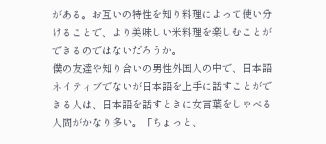がある。お互いの特性を知り料理によって使い分けることで、より美味しい米料理を楽しむことができるのではないだろうか。
僕の友達や知り合いの男性外国人の中で、日本語ネイティブでないが日本語を上手に話すことができる人は、日本語を話すときに女言葉をしゃべる人間がかなり多い。「ちょっと、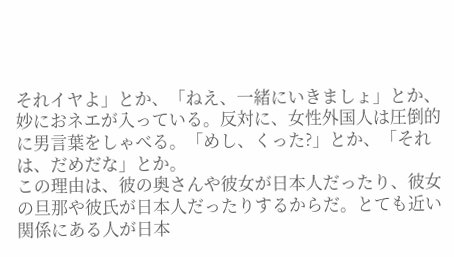それイヤよ」とか、「ねえ、一緒にいきましょ」とか、妙におネエが入っている。反対に、女性外国人は圧倒的に男言葉をしゃべる。「めし、くった?」とか、「それは、だめだな」とか。
この理由は、彼の奥さんや彼女が日本人だったり、彼女の旦那や彼氏が日本人だったりするからだ。とても近い関係にある人が日本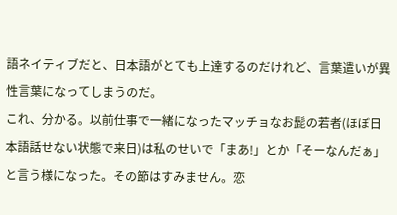語ネイティブだと、日本語がとても上達するのだけれど、言葉遣いが異性言葉になってしまうのだ。
これ、分かる。以前仕事で一緒になったマッチョなお髭の若者(ほぼ日本語話せない状態で来日)は私のせいで「まあ!」とか「そーなんだぁ」と言う様になった。その節はすみません。恋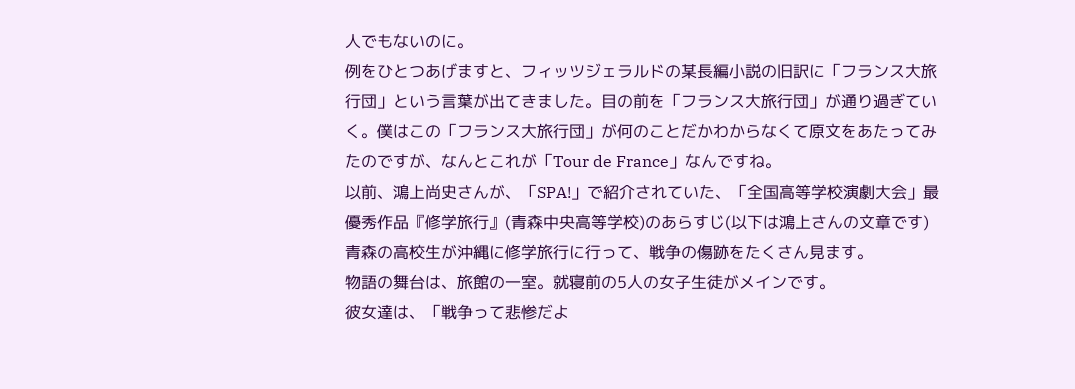人でもないのに。
例をひとつあげますと、フィッツジェラルドの某長編小説の旧訳に「フランス大旅行団」という言葉が出てきました。目の前を「フランス大旅行団」が通り過ぎていく。僕はこの「フランス大旅行団」が何のことだかわからなくて原文をあたってみたのですが、なんとこれが「Tour de France」なんですね。
以前、鴻上尚史さんが、「SPA!」で紹介されていた、「全国高等学校演劇大会」最優秀作品『修学旅行』(青森中央高等学校)のあらすじ(以下は鴻上さんの文章です)
青森の高校生が沖縄に修学旅行に行って、戦争の傷跡をたくさん見ます。
物語の舞台は、旅館の一室。就寝前の5人の女子生徒がメインです。
彼女達は、「戦争って悲惨だよ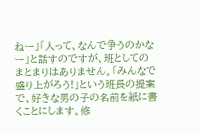ねー」「人って、なんで争うのかなー」と話すのですが、班としてのまとまりはありません。「みんなで盛り上がろう!」という班長の提案で、好きな男の子の名前を紙に書くことにします。修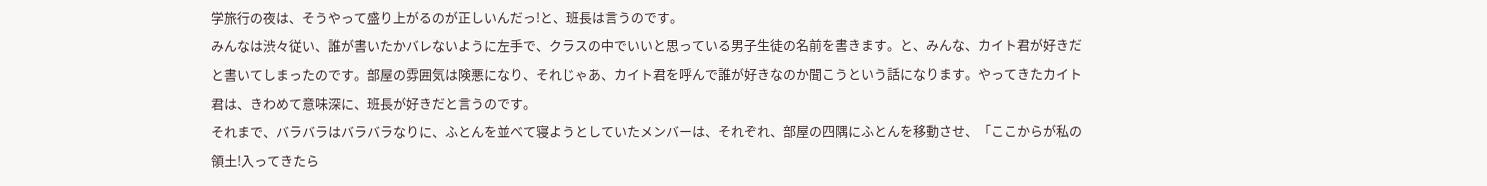学旅行の夜は、そうやって盛り上がるのが正しいんだっ!と、班長は言うのです。
みんなは渋々従い、誰が書いたかバレないように左手で、クラスの中でいいと思っている男子生徒の名前を書きます。と、みんな、カイト君が好きだと書いてしまったのです。部屋の雰囲気は険悪になり、それじゃあ、カイト君を呼んで誰が好きなのか聞こうという話になります。やってきたカイト君は、きわめて意味深に、班長が好きだと言うのです。
それまで、バラバラはバラバラなりに、ふとんを並べて寝ようとしていたメンバーは、それぞれ、部屋の四隅にふとんを移動させ、「ここからが私の領土!入ってきたら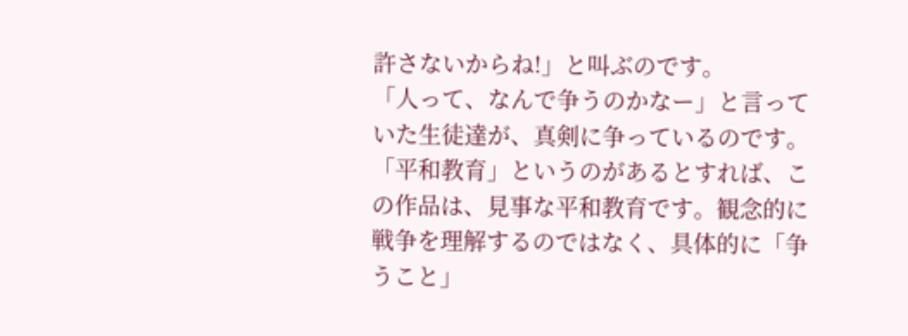許さないからね!」と叫ぶのです。
「人って、なんで争うのかなー」と言っていた生徒達が、真剣に争っているのです。
「平和教育」というのがあるとすれば、この作品は、見事な平和教育です。観念的に戦争を理解するのではなく、具体的に「争うこと」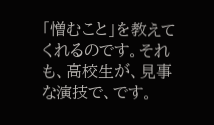「憎むこと」を教えてくれるのです。それも、高校生が、見事な演技で、です。